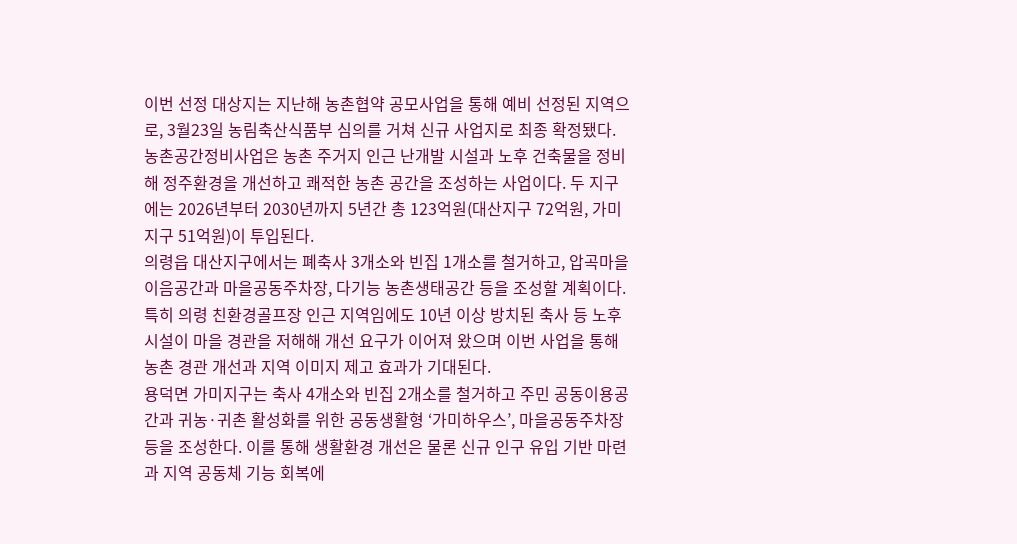이번 선정 대상지는 지난해 농촌협약 공모사업을 통해 예비 선정된 지역으로, 3월23일 농림축산식품부 심의를 거쳐 신규 사업지로 최종 확정됐다.
농촌공간정비사업은 농촌 주거지 인근 난개발 시설과 노후 건축물을 정비해 정주환경을 개선하고 쾌적한 농촌 공간을 조성하는 사업이다. 두 지구에는 2026년부터 2030년까지 5년간 총 123억원(대산지구 72억원, 가미지구 51억원)이 투입된다.
의령읍 대산지구에서는 폐축사 3개소와 빈집 1개소를 철거하고, 압곡마을 이음공간과 마을공동주차장, 다기능 농촌생태공간 등을 조성할 계획이다.
특히 의령 친환경골프장 인근 지역임에도 10년 이상 방치된 축사 등 노후시설이 마을 경관을 저해해 개선 요구가 이어져 왔으며 이번 사업을 통해 농촌 경관 개선과 지역 이미지 제고 효과가 기대된다.
용덕면 가미지구는 축사 4개소와 빈집 2개소를 철거하고 주민 공동이용공간과 귀농·귀촌 활성화를 위한 공동생활형 ‘가미하우스’, 마을공동주차장 등을 조성한다. 이를 통해 생활환경 개선은 물론 신규 인구 유입 기반 마련과 지역 공동체 기능 회복에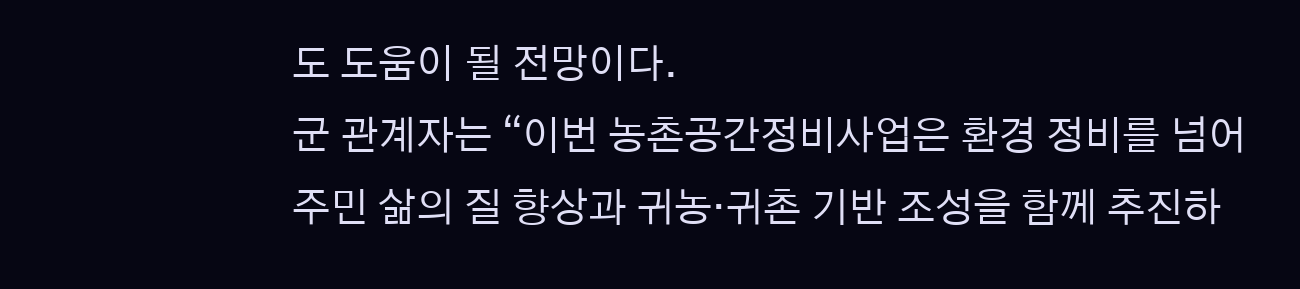도 도움이 될 전망이다.
군 관계자는 “이번 농촌공간정비사업은 환경 정비를 넘어 주민 삶의 질 향상과 귀농·귀촌 기반 조성을 함께 추진하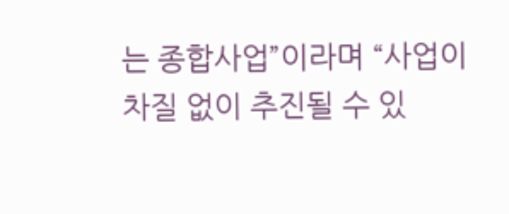는 종합사업”이라며 “사업이 차질 없이 추진될 수 있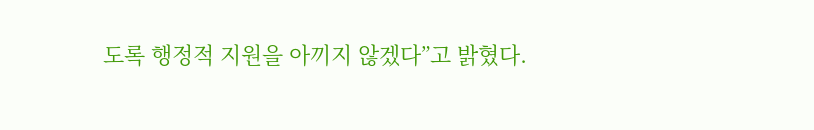도록 행정적 지원을 아끼지 않겠다”고 밝혔다.